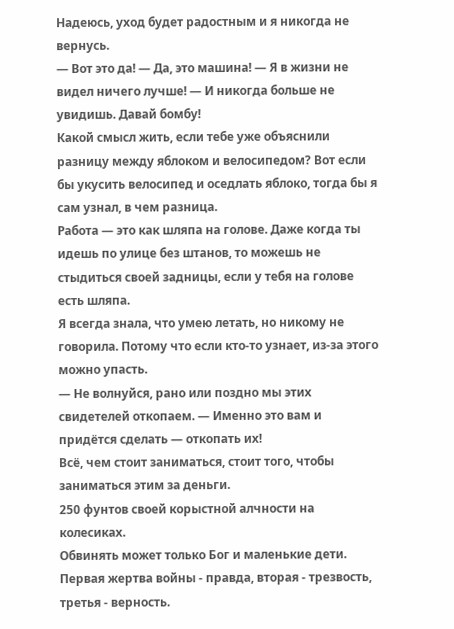Надеюсь, уход будет радостным и я никогда не вернусь.
— Вот это да! — Да, это машина! — Я в жизни не видел ничего лучше! — И никогда больше не увидишь. Давай бомбу!
Какой смысл жить, если тебе уже объяснили разницу между яблоком и велосипедом? Вот если бы укусить велосипед и оседлать яблоко, тогда бы я сам узнал, в чем разница.
Работа — это как шляпа на голове. Даже когда ты идешь по улице без штанов, то можешь не стыдиться своей задницы, если у тебя на голове есть шляпа.
Я всегда знала, что умею летать, но никому не говорила. Потому что если кто-то узнает, из-за этого можно упасть.
— Не волнуйся, рано или поздно мы этих свидетелей откопаем. — Именно это вам и придётся сделать — откопать их!
Всё, чем стоит заниматься, стоит того, чтобы заниматься этим за деньги.
250 фунтов своей корыстной алчности на колесиках.
Обвинять может только Бог и маленькие дети.
Первая жертва войны - правда, вторая - трезвость, третья - верность.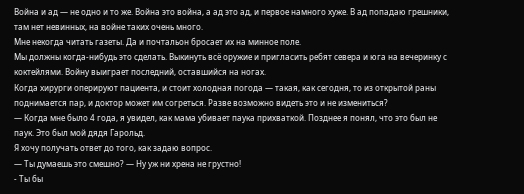Война и ад — не одно и то же. Война это война, а ад это ад, и первое намного хуже. В ад попадаю грешники, там нет невинных, на войне таких очень много.
Мне некогда читать газеты. Да и почтальон бросает их на минное поле.
Мы должны когда-нибудь это сделать. Выкинуть всё оружие и пригласить ребят севера и юга на вечеринку с коктейлями. Войну выиграет последний, оставшийся на ногах.
Когда хирурги оперируют пациента, и стоит холодная погода — такая, как сегодня, то из открытой раны поднимается пар, и доктор может им согреться. Разве возможно видеть это и не измениться?
— Когда мне было 4 года, я увидел, как мама убивает паука прихваткой. Позднее я понял, что это был не паук. Это был мой дядя Гарольд.
Я хочу получать ответ до того, как задаю вопрос.
— Ты думаешь это смешно? — Ну уж ни хрена не грустно!
- Ты бы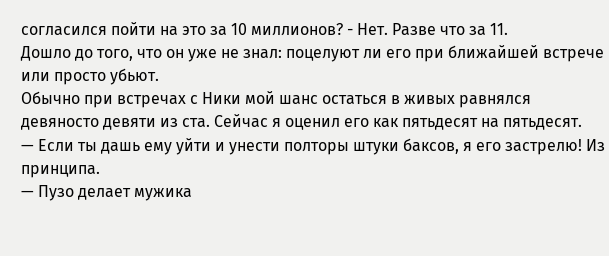согласился пойти на это за 10 миллионов? - Нет. Разве что за 11.
Дошло до того, что он уже не знал: поцелуют ли его при ближайшей встрече или просто убьют.
Обычно при встречах с Ники мой шанс остаться в живых равнялся девяносто девяти из ста. Сейчас я оценил его как пятьдесят на пятьдесят.
— Если ты дашь ему уйти и унести полторы штуки баксов, я его застрелю! Из принципа.
— Пузо делает мужика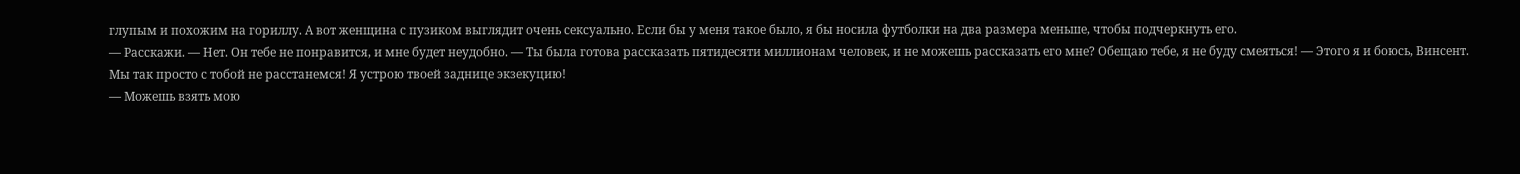глупым и похожим на гориллу. А вот женщина с пузиком выглядит очень сексуально. Если бы у меня такое было, я бы носила футболки на два размера меньше, чтобы подчеркнуть его.
— Расскажи. — Нет. Он тебе не понравится, и мне будет неудобно. — Ты была готова рассказать пятидесяти миллионам человек, и не можешь рассказать его мне? Обещаю тебе, я не буду смеяться! — Этого я и боюсь, Винсент.
Мы так просто с тобой не расстанемся! Я устрою твоей заднице экзекуцию!
— Можешь взять мою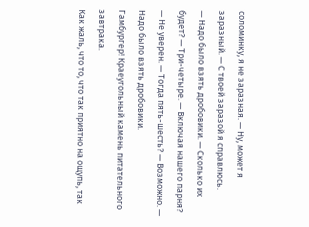соломинку, я не заразная. — Ну, может я заразный. — С твоей заразой я справлюсь.
— Надо было взять дробовики. — Сколько их будет? — Три-четыре. — Включая нашего парня? — Не уверен. — Тогда пять-шесть? — Возможно. — Надо было взять дробовики.
Гамбургер! Краеугольный камень питательного завтрака.
Как жаль, что то, что так приятно на ощупь, так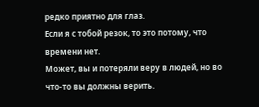редко приятно для глаз.
Если я с тобой резок, то это потому, что времени нет.
Может, вы и потеряли веру в людей, но во что-то вы должны верить.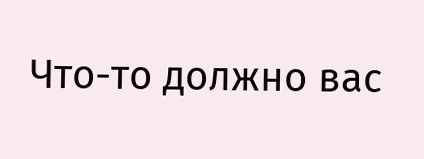Что-то должно вас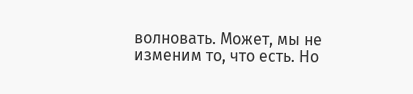волновать. Может, мы не изменим то, что есть. Но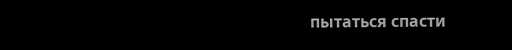пытаться спасти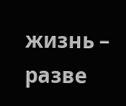жизнь – разве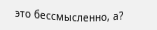это бессмысленно, а?